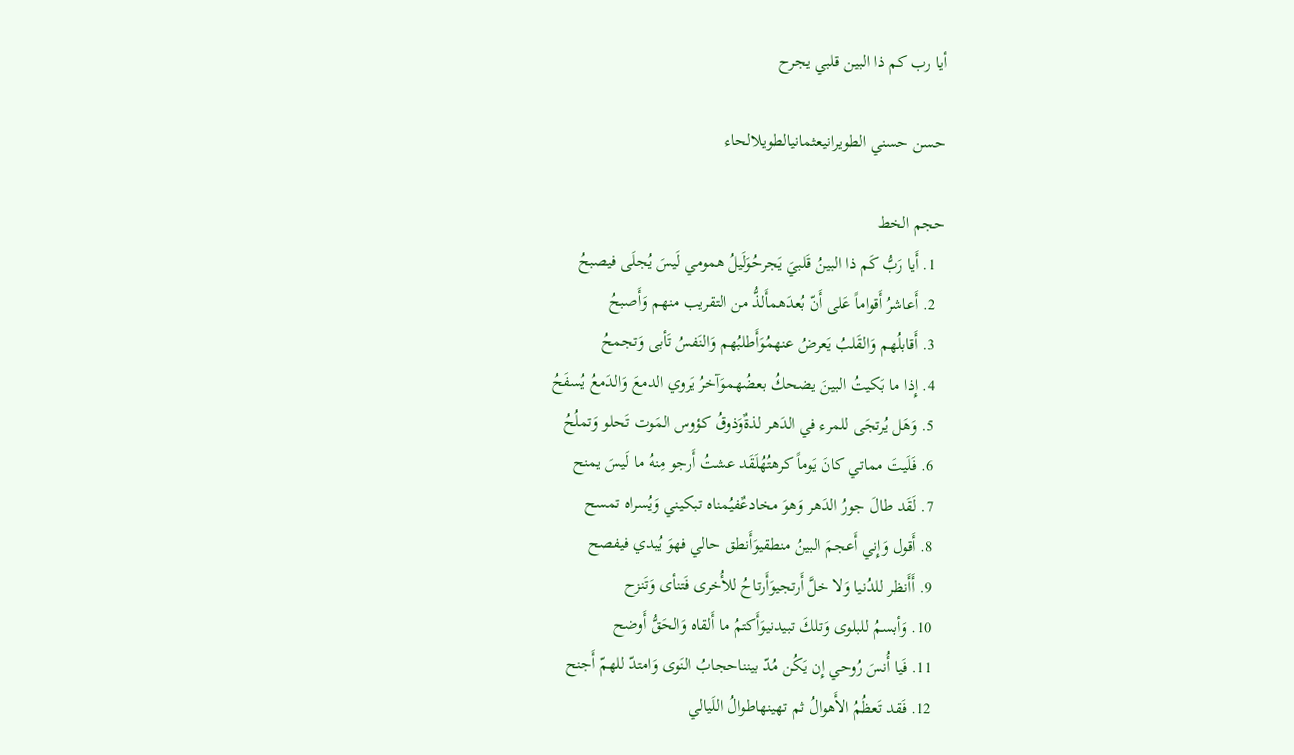أيا رب كم ذا البين قلبي يجرح

حسن حسني الطويرانيعثمانيالطويلالحاء

حجم الخط
  1. أَيا رَبُّ كَم ذا البينُ قَلبيَ يَجرحُوَلَيلُ همومي لَيسَ يُجلَى فيصبحُ
  2. أَعاشرُ أَقواماً عَلى أَنّ بُعدَهمأَلذُّ من التقريب منهم وَأَصبحُ
  3. أَقابلُهم وَالقَلبُ يَعرضُ عنهمُوَأَطلبُهم وَالنَفسُ تَأبى وَتجمحُ
  4. إِذا ما بَكيتُ البينَ يضحكُ بعضُهموَآخرُ يَروي الدمعَ وَالدَمعُ يُسفَحُ
  5. وَهَل يُرتجَى للمرء في الدَهر لذةٌوَذوقُ كؤوس المَوت تَحلو وَتملُحُ
  6. فَلَيتَ مماتي كانَ يَوماً كرهتُهُلَقَد عشتُ أَرجو مِنهُ ما لَيسَ يمنح
  7. لَقَد طالَ جورُ الدَهر وَهوَ مخادعٌفيُمناه تبكيني وَيُسراه تمسح
  8. أَقول وَإِني أَعجمَ البينُ منطقيوَأَنطق حالي فهوَ يُبدي فيفصح
  9. أَأَنظر للدُنيا وَلا خلَّ أَرتجيوَأَرتاحُ للأُخرى فَتنأى وَتَنزح
  10. وَأبسمُ للبلوى وَتلكَ تبيدنيوَأَكتمُ ما أَلقاه وَالحَقُّ أَوضح
  11. فَيا أُنسَ رُوحي إِن يَكُن مُدّ بينناحجابُ النَوى وَامتدّ للهمّ أَجنح
  12. فَقد تَعظُمُ الأَهوالُ ثم تهينهاطوالُ اللَيالي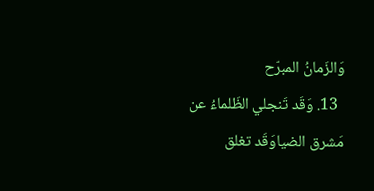وَالزَمانُ المبرّح
  13. وَقَد تَنجلي الظَلماءُ عن مَشرق الضياوَقَد تغلق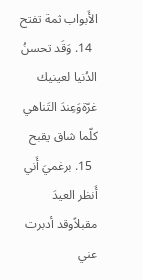الأَبواب ثمة تفتح
  14. وَقَد تحسنُ الدُنيا لعينيك غرّةوَعِندَ التَناهي كلّما شاق يقبح
  15. برغميَ أَني أَنظر العيدَ مقبلاًوقد أدبرت عني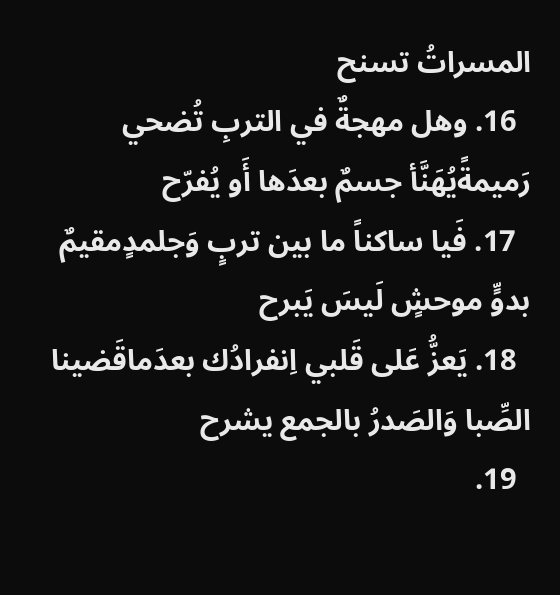المسراتُ تسنح
  16. وهل مهجةٌ في التربِ تُضحي رَميمةًيُهَنَّأ جسمٌ بعدَها أَو يُفرّح
  17. فَيا ساكناً ما بين تربٍ وَجلمدٍمقيمٌ بدوٍّ موحشٍ لَيسَ يَبرح
  18. يَعزُّ عَلى قَلبي اِنفرادُك بعدَماقَضينا الصِّبا وَالصَدرُ بالجمع يشرح
  19.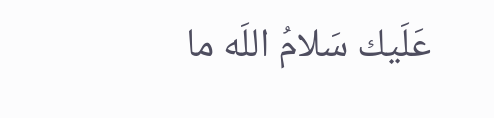عَلَيك سَلامُ اللَه ما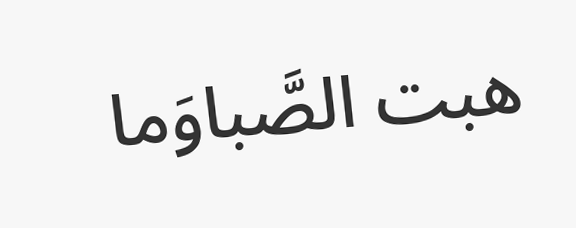هبت الصَّباوَما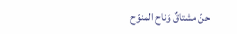حنّ مشتاقٌ وَناح المنوّح